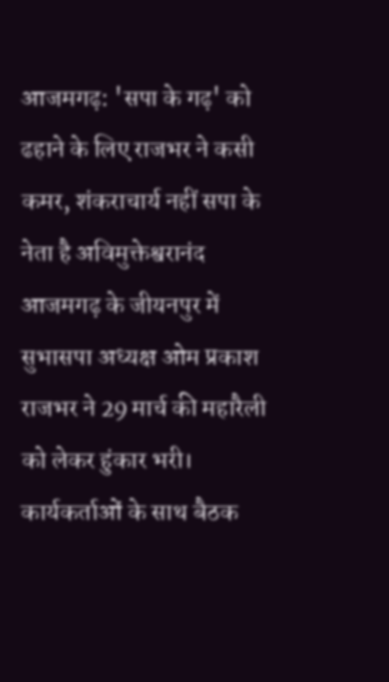आजमगढ़: 'सपा के गढ़' को ढहाने के लिए राजभर ने कसी कमर, शंकराचार्य नहीं सपा के नेता है अविमुक्तेश्वरानंद
आजमगढ़ के जीयनपुर में सुभासपा अध्यक्ष ओम प्रकाश राजभर ने 29 मार्च की महारैली को लेकर हुंकार भरी। कार्यकर्ताओं के साथ बैठक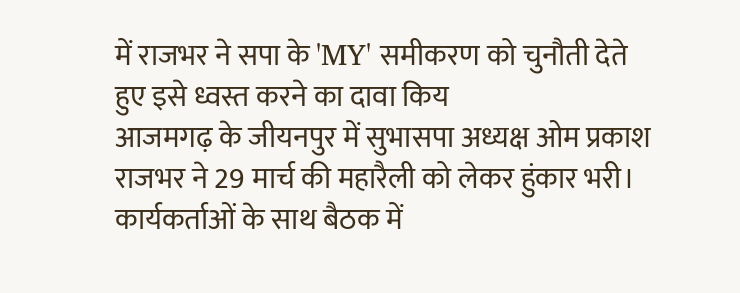में राजभर ने सपा के 'MY' समीकरण को चुनौती देते हुए इसे ध्वस्त करने का दावा किय
आजमगढ़ के जीयनपुर में सुभासपा अध्यक्ष ओम प्रकाश राजभर ने 29 मार्च की महारैली को लेकर हुंकार भरी। कार्यकर्ताओं के साथ बैठक में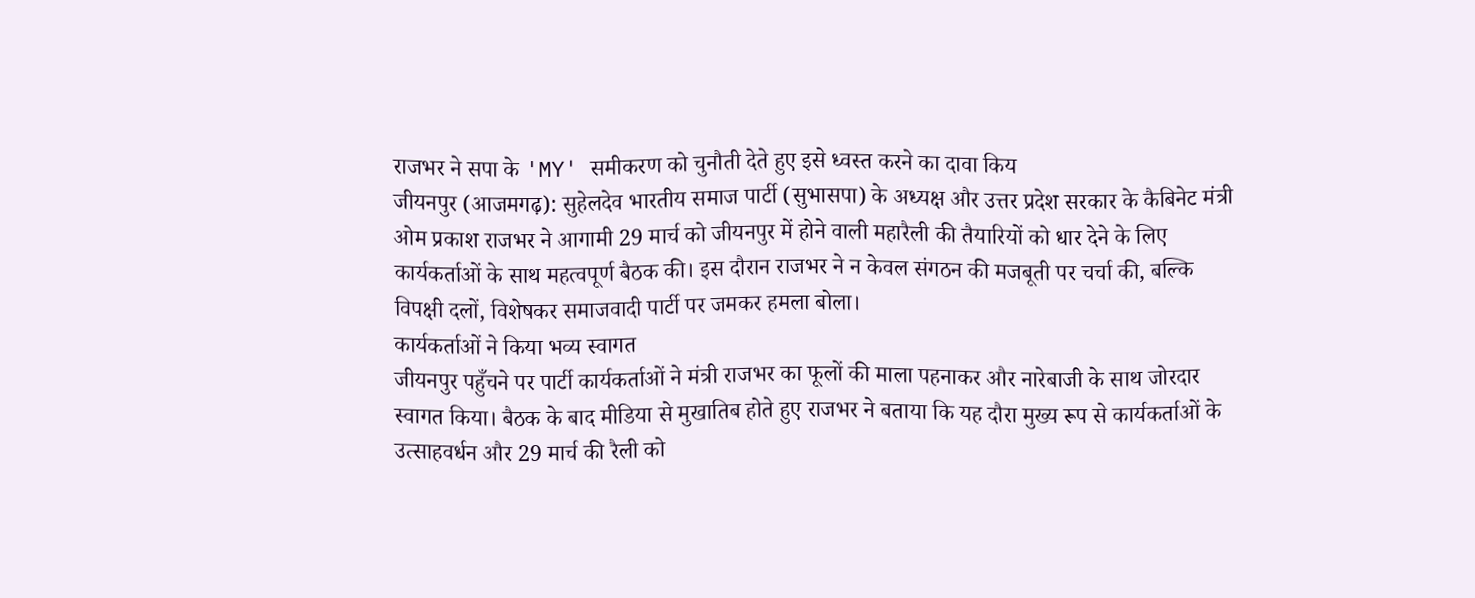राजभर ने सपा के 'MY' समीकरण को चुनौती देते हुए इसे ध्वस्त करने का दावा किय
जीयनपुर (आजमगढ़): सुहेलदेव भारतीय समाज पार्टी (सुभासपा) के अध्यक्ष और उत्तर प्रदेश सरकार के कैबिनेट मंत्री ओम प्रकाश राजभर ने आगामी 29 मार्च को जीयनपुर में होने वाली महारैली की तैयारियों को धार देने के लिए कार्यकर्ताओं के साथ महत्वपूर्ण बैठक की। इस दौरान राजभर ने न केवल संगठन की मजबूती पर चर्चा की, बल्कि विपक्षी दलों, विशेषकर समाजवादी पार्टी पर जमकर हमला बोला।
कार्यकर्ताओं ने किया भव्य स्वागत
जीयनपुर पहुँचने पर पार्टी कार्यकर्ताओं ने मंत्री राजभर का फूलों की माला पहनाकर और नारेबाजी के साथ जोरदार स्वागत किया। बैठक के बाद मीडिया से मुखातिब होते हुए राजभर ने बताया कि यह दौरा मुख्य रूप से कार्यकर्ताओं के उत्साहवर्धन और 29 मार्च की रैली को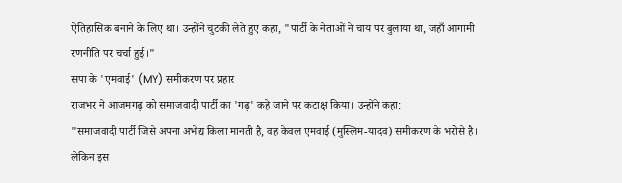ऐतिहासिक बनाने के लिए था। उन्होंने चुटकी लेते हुए कहा, "पार्टी के नेताओं ने चाय पर बुलाया था, जहाँ आगामी रणनीति पर चर्चा हुई।"
सपा के 'एमवाई' (MY) समीकरण पर प्रहार
राजभर ने आजमगढ़ को समाजवादी पार्टी का 'गढ़' कहे जाने पर कटाक्ष किया। उन्होंने कहा:
"समाजवादी पार्टी जिसे अपना अभेद्य किला मानती है, वह केवल एमवाई (मुस्लिम-यादव) समीकरण के भरोसे है। लेकिन इस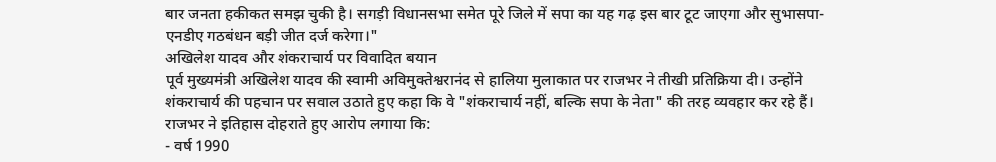बार जनता हकीकत समझ चुकी है। सगड़ी विधानसभा समेत पूरे जिले में सपा का यह गढ़ इस बार टूट जाएगा और सुभासपा-एनडीए गठबंधन बड़ी जीत दर्ज करेगा।"
अखिलेश यादव और शंकराचार्य पर विवादित बयान
पूर्व मुख्यमंत्री अखिलेश यादव की स्वामी अविमुक्तेश्वरानंद से हालिया मुलाकात पर राजभर ने तीखी प्रतिक्रिया दी। उन्होंने शंकराचार्य की पहचान पर सवाल उठाते हुए कहा कि वे "शंकराचार्य नहीं, बल्कि सपा के नेता" की तरह व्यवहार कर रहे हैं। राजभर ने इतिहास दोहराते हुए आरोप लगाया कि:
- वर्ष 1990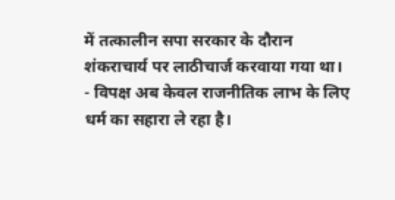में तत्कालीन सपा सरकार के दौरान शंकराचार्य पर लाठीचार्ज करवाया गया था।
- विपक्ष अब केवल राजनीतिक लाभ के लिए धर्म का सहारा ले रहा है।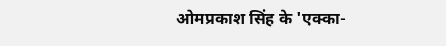ओमप्रकाश सिंह के 'एक्का-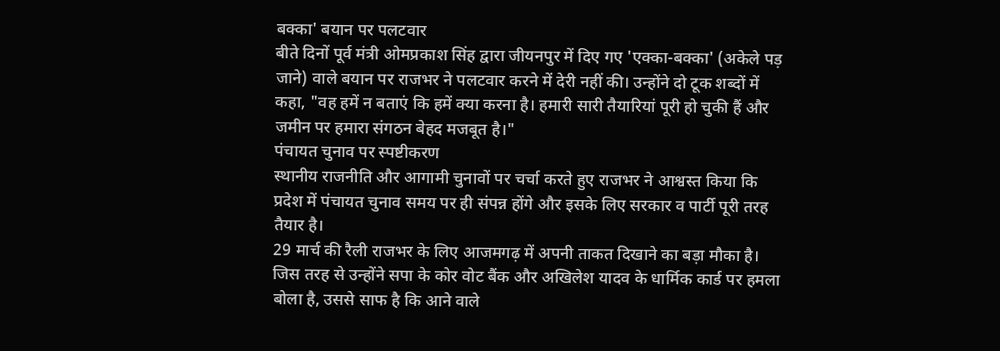बक्का' बयान पर पलटवार
बीते दिनों पूर्व मंत्री ओमप्रकाश सिंह द्वारा जीयनपुर में दिए गए 'एक्का-बक्का' (अकेले पड़ जाने) वाले बयान पर राजभर ने पलटवार करने में देरी नहीं की। उन्होंने दो टूक शब्दों में कहा, "वह हमें न बताएं कि हमें क्या करना है। हमारी सारी तैयारियां पूरी हो चुकी हैं और जमीन पर हमारा संगठन बेहद मजबूत है।"
पंचायत चुनाव पर स्पष्टीकरण
स्थानीय राजनीति और आगामी चुनावों पर चर्चा करते हुए राजभर ने आश्वस्त किया कि प्रदेश में पंचायत चुनाव समय पर ही संपन्न होंगे और इसके लिए सरकार व पार्टी पूरी तरह तैयार है।
29 मार्च की रैली राजभर के लिए आजमगढ़ में अपनी ताकत दिखाने का बड़ा मौका है। जिस तरह से उन्होंने सपा के कोर वोट बैंक और अखिलेश यादव के धार्मिक कार्ड पर हमला बोला है, उससे साफ है कि आने वाले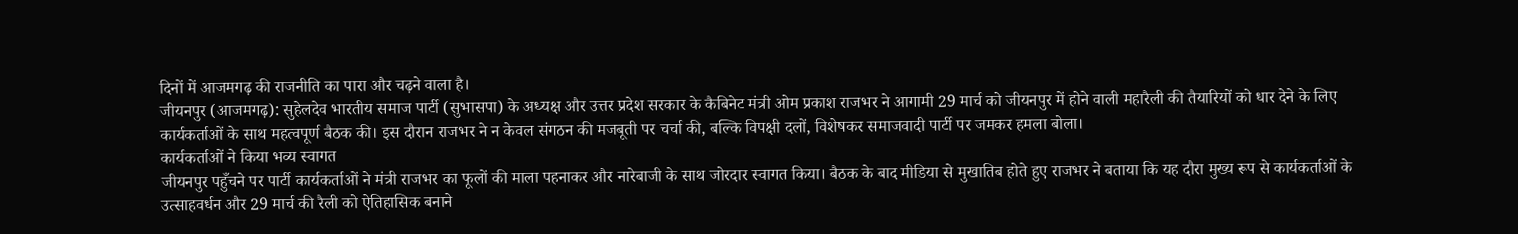दिनों में आजमगढ़ की राजनीति का पारा और चढ़ने वाला है।
जीयनपुर (आजमगढ़): सुहेलदेव भारतीय समाज पार्टी (सुभासपा) के अध्यक्ष और उत्तर प्रदेश सरकार के कैबिनेट मंत्री ओम प्रकाश राजभर ने आगामी 29 मार्च को जीयनपुर में होने वाली महारैली की तैयारियों को धार देने के लिए कार्यकर्ताओं के साथ महत्वपूर्ण बैठक की। इस दौरान राजभर ने न केवल संगठन की मजबूती पर चर्चा की, बल्कि विपक्षी दलों, विशेषकर समाजवादी पार्टी पर जमकर हमला बोला।
कार्यकर्ताओं ने किया भव्य स्वागत
जीयनपुर पहुँचने पर पार्टी कार्यकर्ताओं ने मंत्री राजभर का फूलों की माला पहनाकर और नारेबाजी के साथ जोरदार स्वागत किया। बैठक के बाद मीडिया से मुखातिब होते हुए राजभर ने बताया कि यह दौरा मुख्य रूप से कार्यकर्ताओं के उत्साहवर्धन और 29 मार्च की रैली को ऐतिहासिक बनाने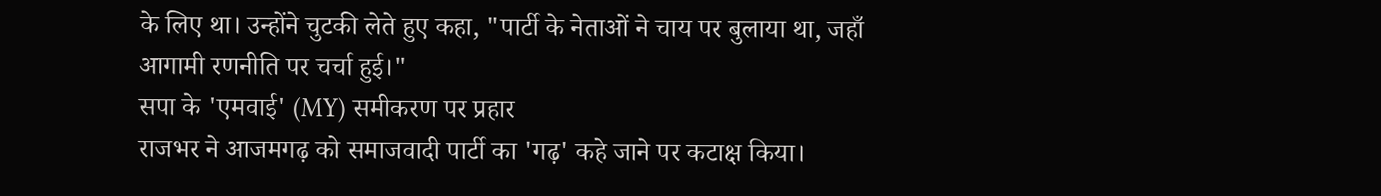के लिए था। उन्होंने चुटकी लेते हुए कहा, "पार्टी के नेताओं ने चाय पर बुलाया था, जहाँ आगामी रणनीति पर चर्चा हुई।"
सपा के 'एमवाई' (MY) समीकरण पर प्रहार
राजभर ने आजमगढ़ को समाजवादी पार्टी का 'गढ़' कहे जाने पर कटाक्ष किया।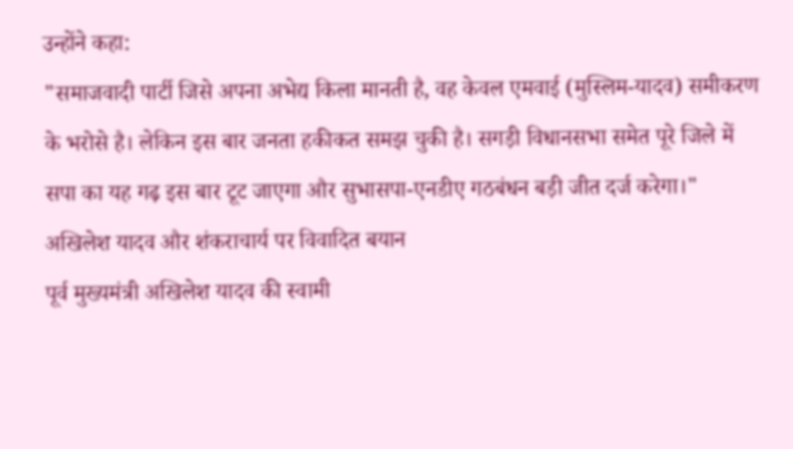उन्होंने कहा:
"समाजवादी पार्टी जिसे अपना अभेद्य किला मानती है, वह केवल एमवाई (मुस्लिम-यादव) समीकरण के भरोसे है। लेकिन इस बार जनता हकीकत समझ चुकी है। सगड़ी विधानसभा समेत पूरे जिले में सपा का यह गढ़ इस बार टूट जाएगा और सुभासपा-एनडीए गठबंधन बड़ी जीत दर्ज करेगा।"
अखिलेश यादव और शंकराचार्य पर विवादित बयान
पूर्व मुख्यमंत्री अखिलेश यादव की स्वामी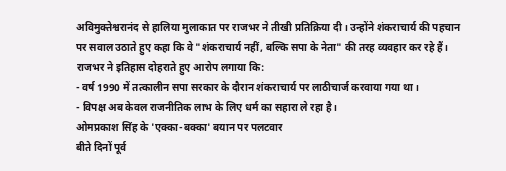अविमुक्तेश्वरानंद से हालिया मुलाकात पर राजभर ने तीखी प्रतिक्रिया दी। उन्होंने शंकराचार्य की पहचान पर सवाल उठाते हुए कहा कि वे "शंकराचार्य नहीं, बल्कि सपा के नेता" की तरह व्यवहार कर रहे हैं। राजभर ने इतिहास दोहराते हुए आरोप लगाया कि:
- वर्ष 1990 में तत्कालीन सपा सरकार के दौरान शंकराचार्य पर लाठीचार्ज करवाया गया था।
- विपक्ष अब केवल राजनीतिक लाभ के लिए धर्म का सहारा ले रहा है।
ओमप्रकाश सिंह के 'एक्का-बक्का' बयान पर पलटवार
बीते दिनों पूर्व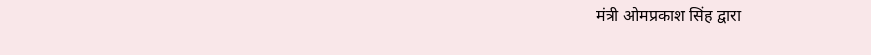मंत्री ओमप्रकाश सिंह द्वारा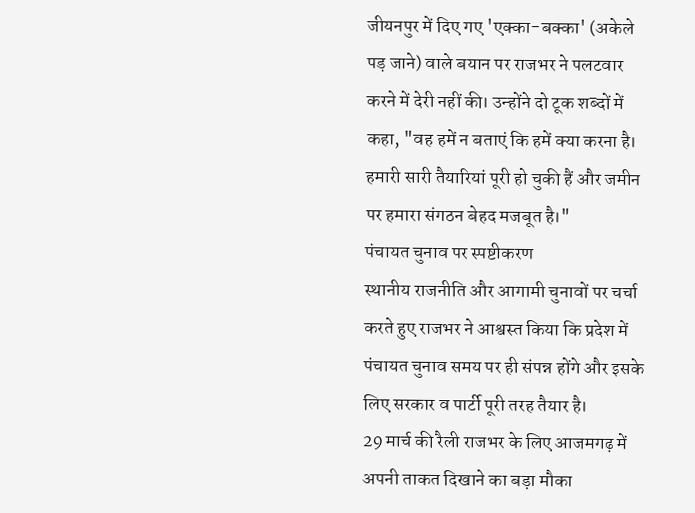जीयनपुर में दिए गए 'एक्का-बक्का' (अकेले पड़ जाने) वाले बयान पर राजभर ने पलटवार करने में देरी नहीं की। उन्होंने दो टूक शब्दों में कहा, "वह हमें न बताएं कि हमें क्या करना है। हमारी सारी तैयारियां पूरी हो चुकी हैं और जमीन पर हमारा संगठन बेहद मजबूत है।"
पंचायत चुनाव पर स्पष्टीकरण
स्थानीय राजनीति और आगामी चुनावों पर चर्चा करते हुए राजभर ने आश्वस्त किया कि प्रदेश में पंचायत चुनाव समय पर ही संपन्न होंगे और इसके लिए सरकार व पार्टी पूरी तरह तैयार है।
29 मार्च की रैली राजभर के लिए आजमगढ़ में अपनी ताकत दिखाने का बड़ा मौका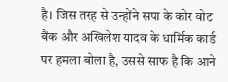है। जिस तरह से उन्होंने सपा के कोर वोट बैंक और अखिलेश यादव के धार्मिक कार्ड पर हमला बोला है, उससे साफ है कि आने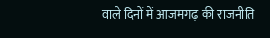वाले दिनों में आजमगढ़ की राजनीति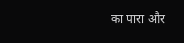का पारा और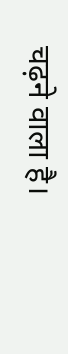चढ़ने वाला है।